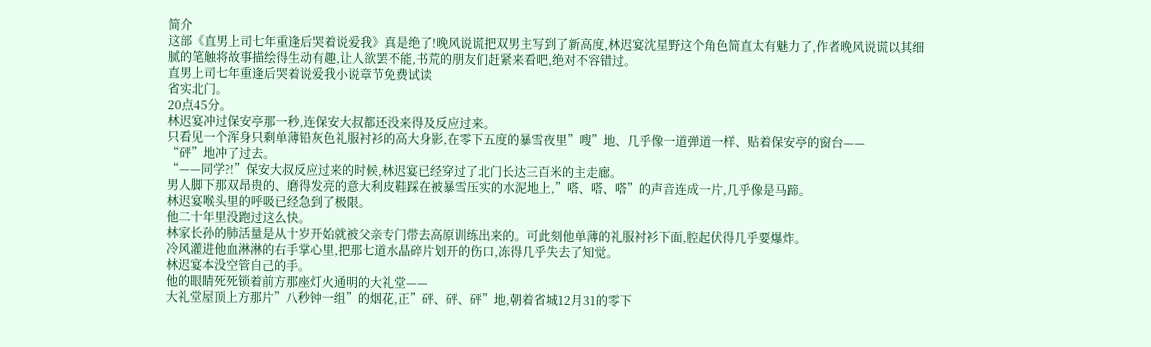简介
这部《直男上司七年重逢后哭着说爱我》真是绝了!晚风说谎把双男主写到了新高度,林迟宴沈星野这个角色简直太有魅力了,作者晚风说谎以其细腻的笔触将故事描绘得生动有趣,让人欲罢不能,书荒的朋友们赶紧来看吧,绝对不容错过。
直男上司七年重逢后哭着说爱我小说章节免费试读
省实北门。
20点45分。
林迟宴冲过保安亭那一秒,连保安大叔都还没来得及反应过来。
只看见一个浑身只剩单薄铅灰色礼服衬衫的高大身影,在零下五度的暴雪夜里”嗖”地、几乎像一道弹道一样、贴着保安亭的窗台——
“砰”地冲了过去。
“——同学?!”保安大叔反应过来的时候,林迟宴已经穿过了北门长达三百米的主走廊。
男人脚下那双昂贵的、磨得发亮的意大利皮鞋踩在被暴雪压实的水泥地上,”嗒、嗒、嗒”的声音连成一片,几乎像是马蹄。
林迟宴喉头里的呼吸已经急到了极限。
他二十年里没跑过这么快。
林家长孙的肺活量是从十岁开始就被父亲专门带去高原训练出来的。可此刻他单薄的礼服衬衫下面,腔起伏得几乎要爆炸。
冷风灌进他血淋淋的右手掌心里,把那七道水晶碎片划开的伤口,冻得几乎失去了知觉。
林迟宴本没空管自己的手。
他的眼睛死死锁着前方那座灯火通明的大礼堂——
大礼堂屋顶上方那片”八秒钟一组”的烟花,正”砰、砰、砰”地,朝着省城12月31的零下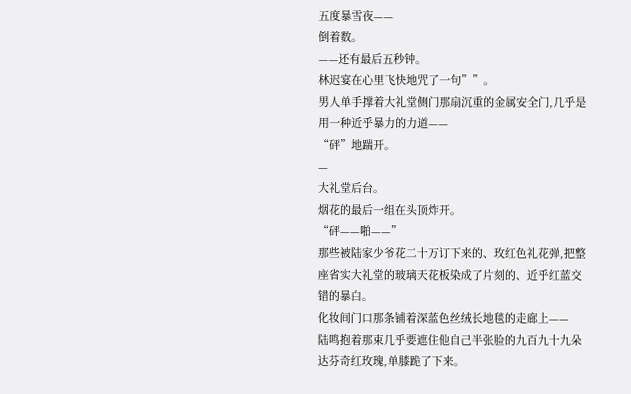五度暴雪夜——
倒着数。
——还有最后五秒钟。
林迟宴在心里飞快地咒了一句””。
男人单手撑着大礼堂侧门那扇沉重的金属安全门,几乎是用一种近乎暴力的力道——
“砰”地踹开。
—
大礼堂后台。
烟花的最后一组在头顶炸开。
“砰——啪——”
那些被陆家少爷花二十万订下来的、玫红色礼花弹,把整座省实大礼堂的玻璃天花板染成了片刻的、近乎红蓝交错的暴白。
化妆间门口那条铺着深蓝色丝绒长地毯的走廊上——
陆鸣抱着那束几乎要遮住他自己半张脸的九百九十九朵达芬奇红玫瑰,单膝跪了下来。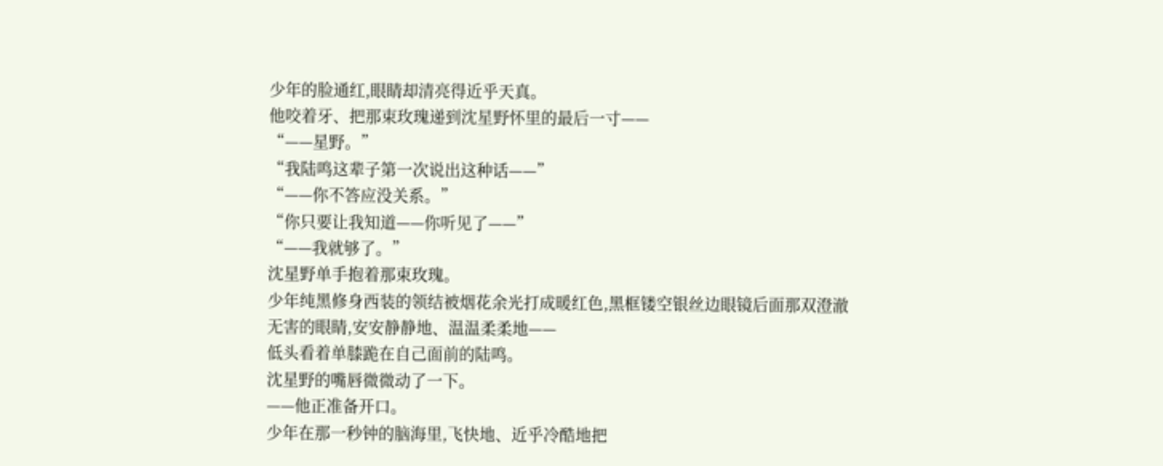少年的脸通红,眼睛却清亮得近乎天真。
他咬着牙、把那束玫瑰递到沈星野怀里的最后一寸——
“——星野。”
“我陆鸣这辈子第一次说出这种话——”
“——你不答应没关系。”
“你只要让我知道——你听见了——”
“——我就够了。”
沈星野单手抱着那束玫瑰。
少年纯黑修身西装的领结被烟花余光打成暖红色,黑框镂空银丝边眼镜后面那双澄澈无害的眼睛,安安静静地、温温柔柔地——
低头看着单膝跪在自己面前的陆鸣。
沈星野的嘴唇微微动了一下。
——他正准备开口。
少年在那一秒钟的脑海里,飞快地、近乎冷酷地把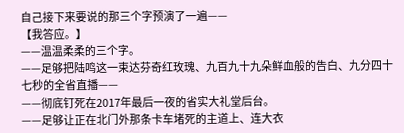自己接下来要说的那三个字预演了一遍——
【我答应。】
——温温柔柔的三个字。
——足够把陆鸣这一束达芬奇红玫瑰、九百九十九朵鲜血般的告白、九分四十七秒的全省直播——
——彻底钉死在2017年最后一夜的省实大礼堂后台。
——足够让正在北门外那条卡车堵死的主道上、连大衣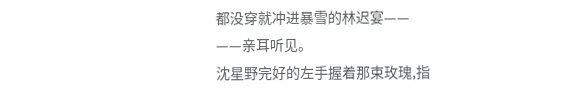都没穿就冲进暴雪的林迟宴——
——亲耳听见。
沈星野完好的左手握着那束玫瑰,指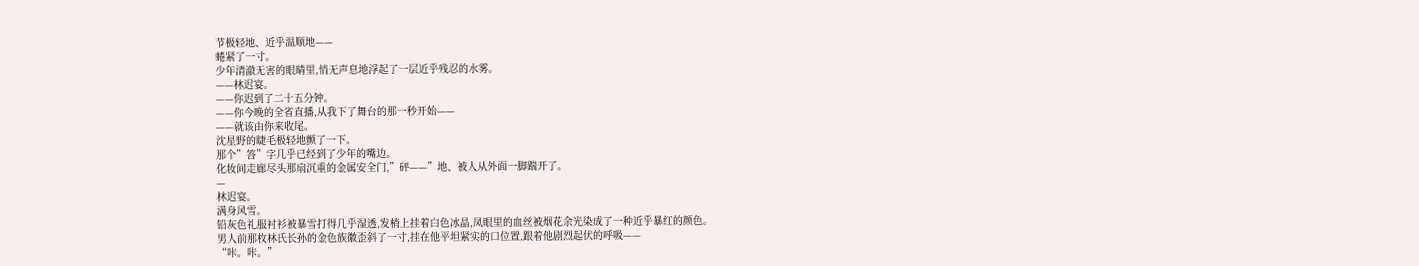节极轻地、近乎温顺地——
蜷紧了一寸。
少年清澈无害的眼睛里,悄无声息地浮起了一层近乎残忍的水雾。
——林迟宴。
——你迟到了二十五分钟。
——你今晚的全省直播,从我下了舞台的那一秒开始——
——就该由你来收尾。
沈星野的睫毛极轻地颤了一下。
那个”答”字几乎已经到了少年的嘴边。
化妆间走廊尽头那扇沉重的金属安全门,”砰——”地、被人从外面一脚踹开了。
—
林迟宴。
满身风雪。
铅灰色礼服衬衫被暴雪打得几乎湿透,发梢上挂着白色冰晶,凤眼里的血丝被烟花余光染成了一种近乎暴红的颜色。
男人前那枚林氏长孙的金色族徽歪斜了一寸,挂在他平坦紧实的口位置,跟着他剧烈起伏的呼吸——
“咔。咔。”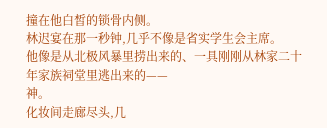撞在他白皙的锁骨内侧。
林迟宴在那一秒钟,几乎不像是省实学生会主席。
他像是从北极风暴里捞出来的、一具刚刚从林家二十年家族祠堂里逃出来的——
神。
化妆间走廊尽头,几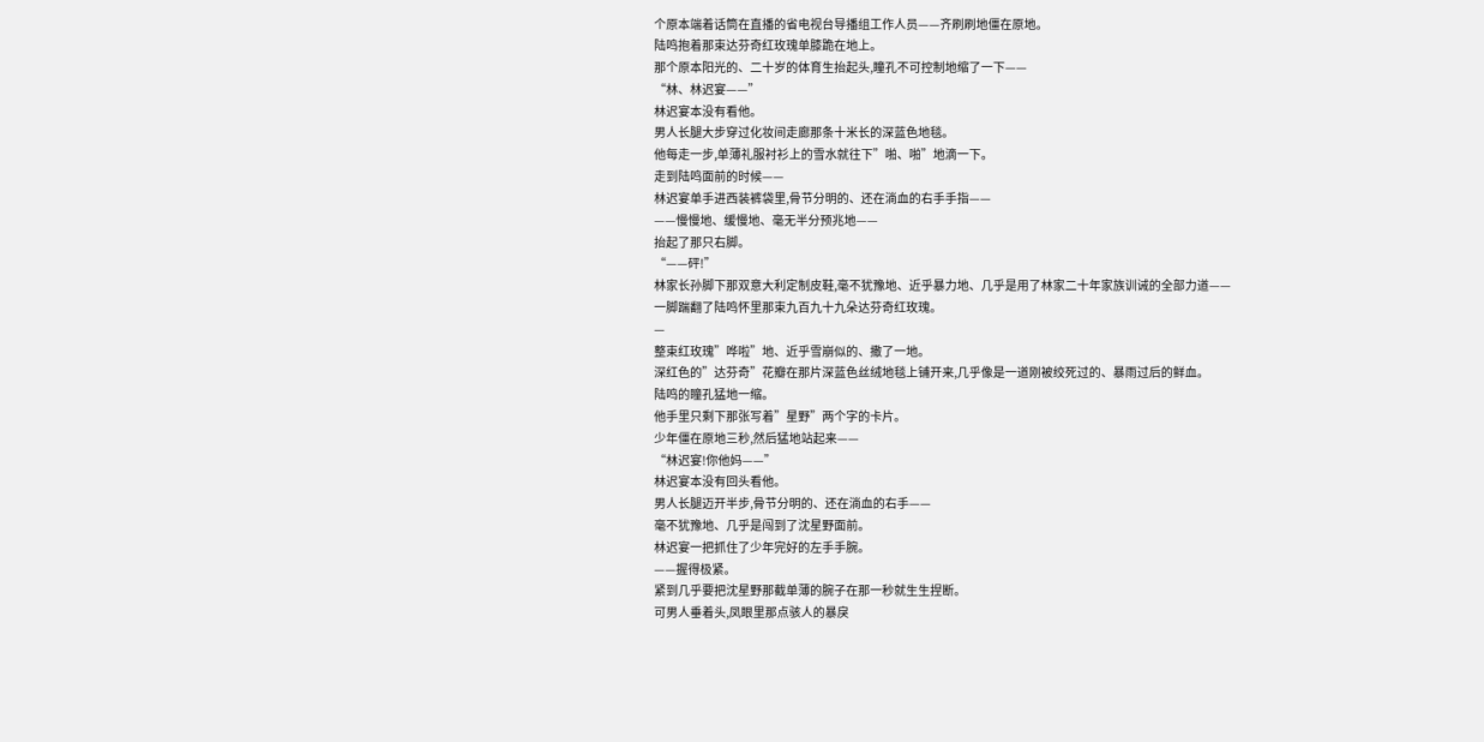个原本端着话筒在直播的省电视台导播组工作人员——齐刷刷地僵在原地。
陆鸣抱着那束达芬奇红玫瑰单膝跪在地上。
那个原本阳光的、二十岁的体育生抬起头,瞳孔不可控制地缩了一下——
“林、林迟宴——”
林迟宴本没有看他。
男人长腿大步穿过化妆间走廊那条十米长的深蓝色地毯。
他每走一步,单薄礼服衬衫上的雪水就往下”啪、啪”地滴一下。
走到陆鸣面前的时候——
林迟宴单手进西装裤袋里,骨节分明的、还在淌血的右手手指——
——慢慢地、缓慢地、毫无半分预兆地——
抬起了那只右脚。
“——砰!”
林家长孙脚下那双意大利定制皮鞋,毫不犹豫地、近乎暴力地、几乎是用了林家二十年家族训诫的全部力道——
一脚踹翻了陆鸣怀里那束九百九十九朵达芬奇红玫瑰。
—
整束红玫瑰”哗啦”地、近乎雪崩似的、撒了一地。
深红色的”达芬奇”花瓣在那片深蓝色丝绒地毯上铺开来,几乎像是一道刚被绞死过的、暴雨过后的鲜血。
陆鸣的瞳孔猛地一缩。
他手里只剩下那张写着”星野”两个字的卡片。
少年僵在原地三秒,然后猛地站起来——
“林迟宴!你他妈——”
林迟宴本没有回头看他。
男人长腿迈开半步,骨节分明的、还在淌血的右手——
毫不犹豫地、几乎是闯到了沈星野面前。
林迟宴一把抓住了少年完好的左手手腕。
——握得极紧。
紧到几乎要把沈星野那截单薄的腕子在那一秒就生生捏断。
可男人垂着头,凤眼里那点骇人的暴戾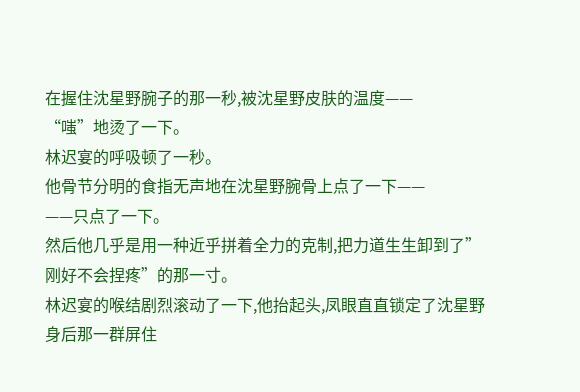在握住沈星野腕子的那一秒,被沈星野皮肤的温度——
“嗤”地烫了一下。
林迟宴的呼吸顿了一秒。
他骨节分明的食指无声地在沈星野腕骨上点了一下——
——只点了一下。
然后他几乎是用一种近乎拼着全力的克制,把力道生生卸到了”刚好不会捏疼”的那一寸。
林迟宴的喉结剧烈滚动了一下,他抬起头,凤眼直直锁定了沈星野身后那一群屏住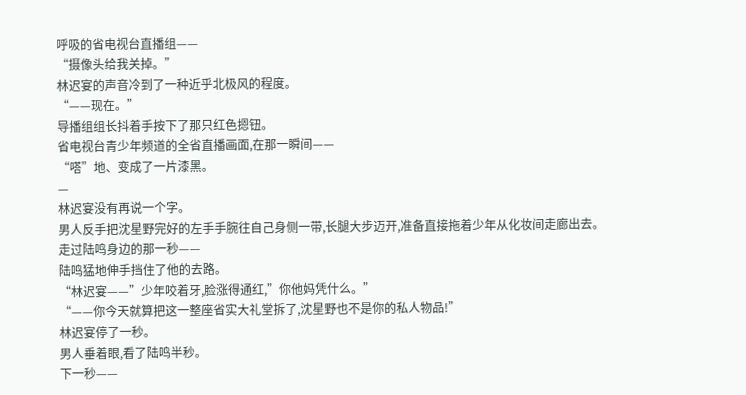呼吸的省电视台直播组——
“摄像头给我关掉。”
林迟宴的声音冷到了一种近乎北极风的程度。
“——现在。”
导播组组长抖着手按下了那只红色摁钮。
省电视台青少年频道的全省直播画面,在那一瞬间——
“嗒”地、变成了一片漆黑。
—
林迟宴没有再说一个字。
男人反手把沈星野完好的左手手腕往自己身侧一带,长腿大步迈开,准备直接拖着少年从化妆间走廊出去。
走过陆鸣身边的那一秒——
陆鸣猛地伸手挡住了他的去路。
“林迟宴——”少年咬着牙,脸涨得通红,”你他妈凭什么。”
“——你今天就算把这一整座省实大礼堂拆了,沈星野也不是你的私人物品!”
林迟宴停了一秒。
男人垂着眼,看了陆鸣半秒。
下一秒——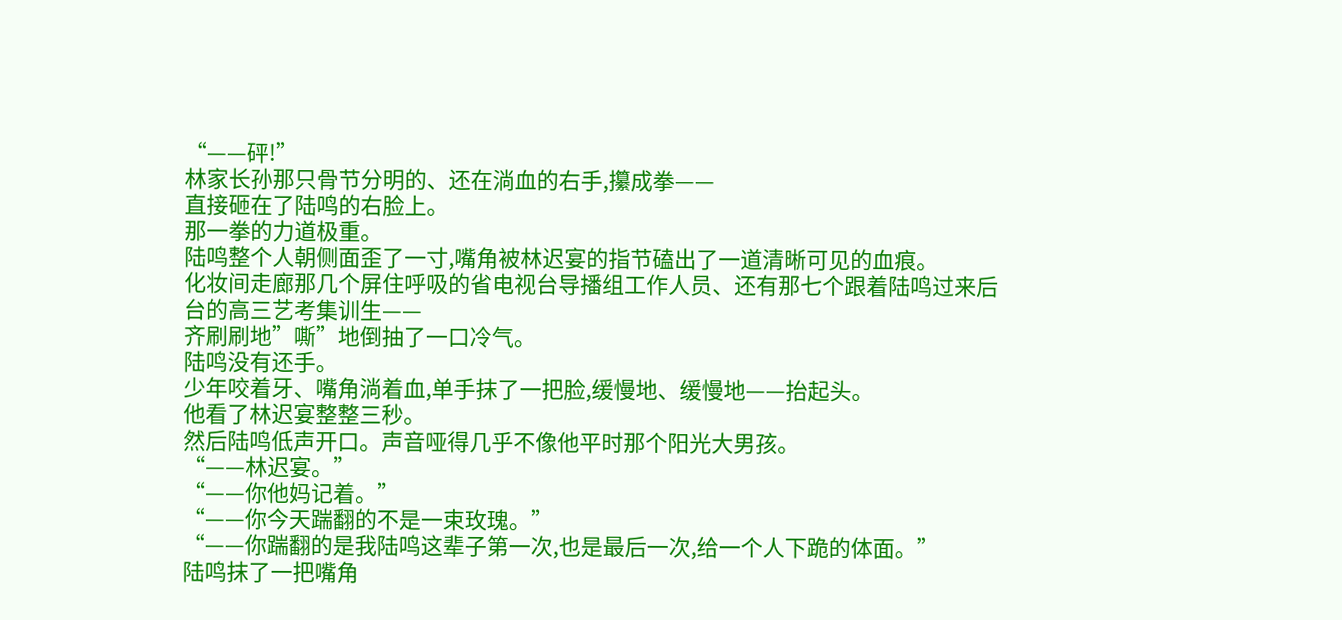“——砰!”
林家长孙那只骨节分明的、还在淌血的右手,攥成拳——
直接砸在了陆鸣的右脸上。
那一拳的力道极重。
陆鸣整个人朝侧面歪了一寸,嘴角被林迟宴的指节磕出了一道清晰可见的血痕。
化妆间走廊那几个屏住呼吸的省电视台导播组工作人员、还有那七个跟着陆鸣过来后台的高三艺考集训生——
齐刷刷地”嘶”地倒抽了一口冷气。
陆鸣没有还手。
少年咬着牙、嘴角淌着血,单手抹了一把脸,缓慢地、缓慢地——抬起头。
他看了林迟宴整整三秒。
然后陆鸣低声开口。声音哑得几乎不像他平时那个阳光大男孩。
“——林迟宴。”
“——你他妈记着。”
“——你今天踹翻的不是一束玫瑰。”
“——你踹翻的是我陆鸣这辈子第一次,也是最后一次,给一个人下跪的体面。”
陆鸣抹了一把嘴角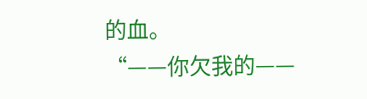的血。
“——你欠我的——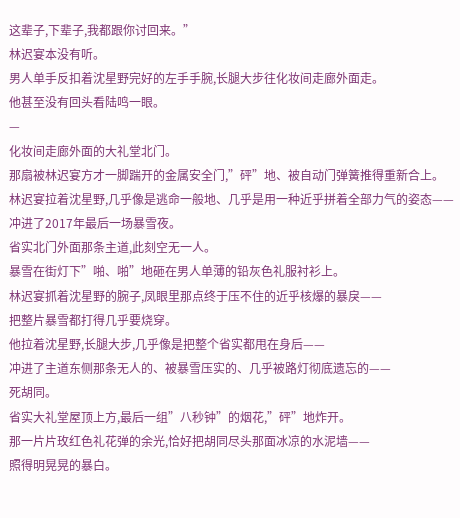这辈子,下辈子,我都跟你讨回来。”
林迟宴本没有听。
男人单手反扣着沈星野完好的左手手腕,长腿大步往化妆间走廊外面走。
他甚至没有回头看陆鸣一眼。
—
化妆间走廊外面的大礼堂北门。
那扇被林迟宴方才一脚踹开的金属安全门,”砰”地、被自动门弹簧推得重新合上。
林迟宴拉着沈星野,几乎像是逃命一般地、几乎是用一种近乎拼着全部力气的姿态——
冲进了2017年最后一场暴雪夜。
省实北门外面那条主道,此刻空无一人。
暴雪在街灯下”啪、啪”地砸在男人单薄的铅灰色礼服衬衫上。
林迟宴抓着沈星野的腕子,凤眼里那点终于压不住的近乎核爆的暴戾——
把整片暴雪都打得几乎要烧穿。
他拉着沈星野,长腿大步,几乎像是把整个省实都甩在身后——
冲进了主道东侧那条无人的、被暴雪压实的、几乎被路灯彻底遗忘的——
死胡同。
省实大礼堂屋顶上方,最后一组”八秒钟”的烟花,”砰”地炸开。
那一片片玫红色礼花弹的余光,恰好把胡同尽头那面冰凉的水泥墙——
照得明晃晃的暴白。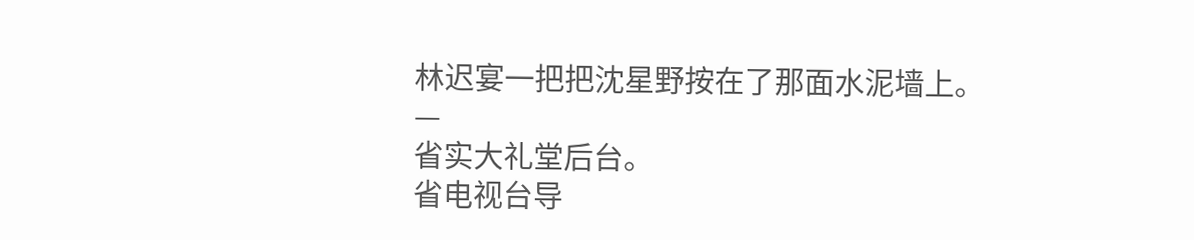林迟宴一把把沈星野按在了那面水泥墙上。
—
省实大礼堂后台。
省电视台导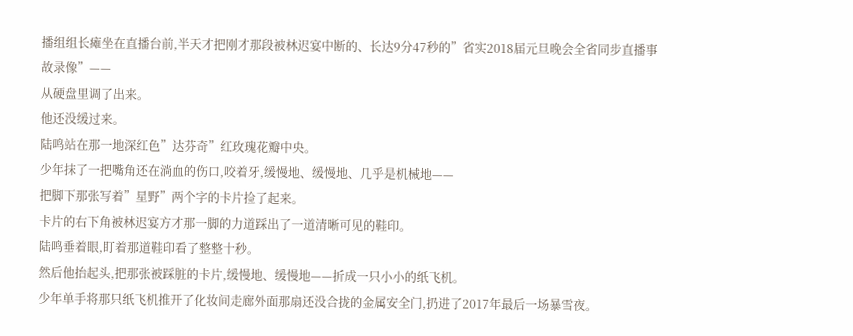播组组长瘫坐在直播台前,半天才把刚才那段被林迟宴中断的、长达9分47秒的”省实2018届元旦晚会全省同步直播事故录像”——
从硬盘里调了出来。
他还没缓过来。
陆鸣站在那一地深红色”达芬奇”红玫瑰花瓣中央。
少年抹了一把嘴角还在淌血的伤口,咬着牙,缓慢地、缓慢地、几乎是机械地——
把脚下那张写着”星野”两个字的卡片捡了起来。
卡片的右下角被林迟宴方才那一脚的力道踩出了一道清晰可见的鞋印。
陆鸣垂着眼,盯着那道鞋印看了整整十秒。
然后他抬起头,把那张被踩脏的卡片,缓慢地、缓慢地——折成一只小小的纸飞机。
少年单手将那只纸飞机推开了化妆间走廊外面那扇还没合拢的金属安全门,扔进了2017年最后一场暴雪夜。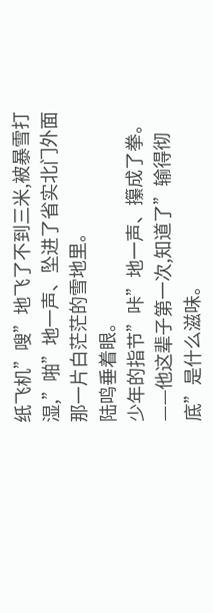纸飞机”嗖”地飞了不到三米,被暴雪打湿,”啪”地一声、坠进了省实北门外面那一片白茫茫的雪地里。
陆鸣垂着眼。
少年的指节”咔”地一声、攥成了拳。
——他这辈子第一次,知道了”输得彻底”是什么滋味。